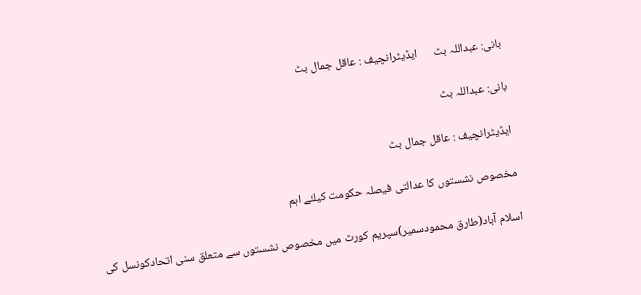بانی: عبداللہ بٹ      ایڈیٹرانچیف : عاقل جمال بٹ

بانی: عبداللہ بٹ

ایڈیٹرانچیف : عاقل جمال بٹ

مخصوص نشستوں کا عدالتی فیصلہ حکومت کیلئے اہم

اسلام آباد(طارق محمودسمیر)سپریم کورٹ میں مخصوص نشستوں سے متعلق سنی اتحادکونسل کی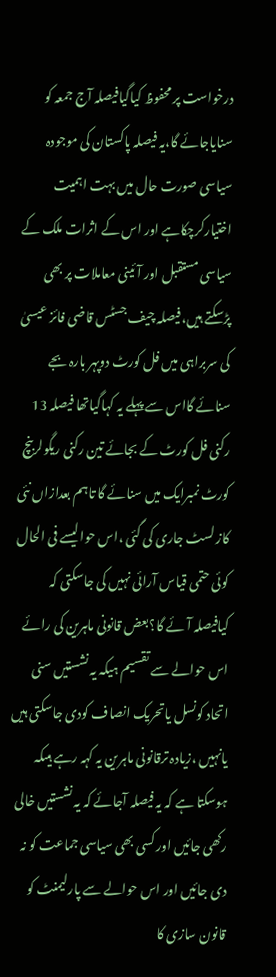درخواست پر محفوظ کیاگیافیصلہ آج جمعہ کو سنایاجائے گا،یہ فیصلہ پاکستان کی موجودہ سیاسی صورت حال میں بہت اہمیت اختیارکرچکاہے اور اس کے اثرات ملک کے سیاسی مستقبل اور آئینی معاملات پر بھی پڑسکتے ہیں،فیصلہ چیف جسٹس قاضی فائز عیسیٰ کی سربراہی میں فل کورٹ دوپہر بارہ بجے سنائے گااس سے پہلے یہ کہاگیاتھا فیصلہ 13 رکنی فل کورٹ کے بجائے تین رکنی ریگولربنچ کورٹ نمبرایک میں سنائے گا تاہم بعدازاں نئی کاز لسٹ جاری کی گئی ،اس حوالیسے فی الحال کوئی حتمی قیاس آرائی نہیں کی جاسکتی کہ کیافیصلہ آئے گا؟بعض قانونی ماہرین کی رائے اس حوالے سے تقسیم ہیکہ یہ نشستیں سنی اتحاد کونسل یاتحریک انصاف کودی جاسکتی ہیں یانہیں ،زیادہ ترقانونی ماہرین یہ کہہ رہے ہیںکہ ہوسکتا ہے کہ یہ فیصلہ آجائے کہ یہ نشستیں خالی رکھی جائیں اور کسی بھی سیاسی جماعت کو نہ دی جائیں اور اس حوالے سے پارلیمنٹ کو قانون سازی کا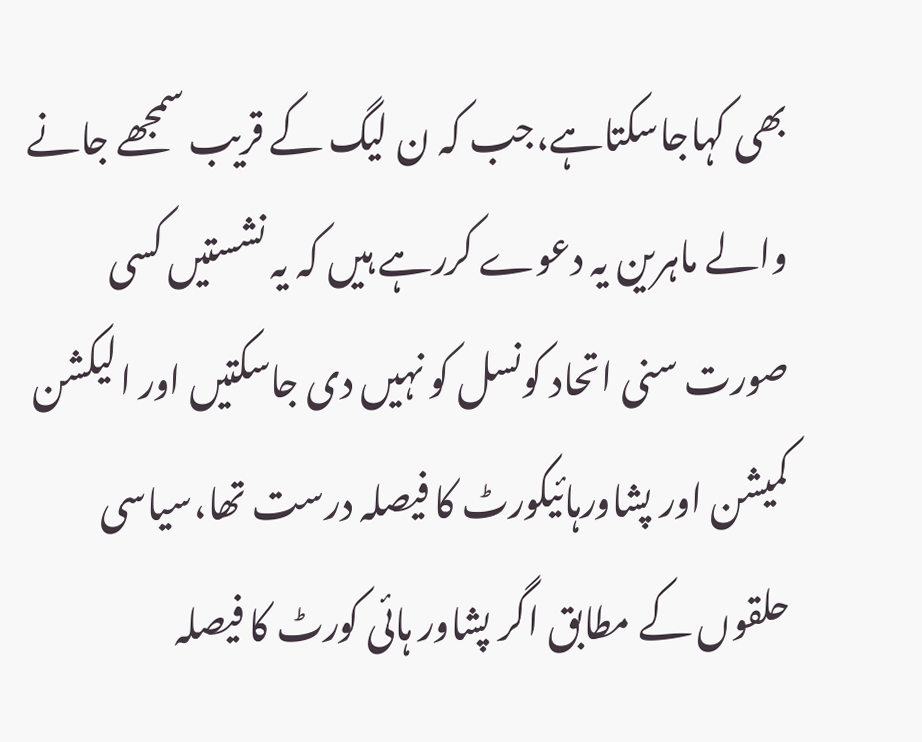بھی کہاجاسکتاہے،جب کہ ن لیگ کے قریب سمجھے جانے والے ماہرین یہ دعوے کررہے ہیں کہ یہ نشستیں کسی صورت سنی اتحاد کونسل کو نہیں دی جاسکتیں اور الیکشن کمیشن اور پشاورہائیکورٹ کا فیصلہ درست تھا،سیاسی حلقوں کے مطابق اگر پشاور ہائی کورٹ کا فیصلہ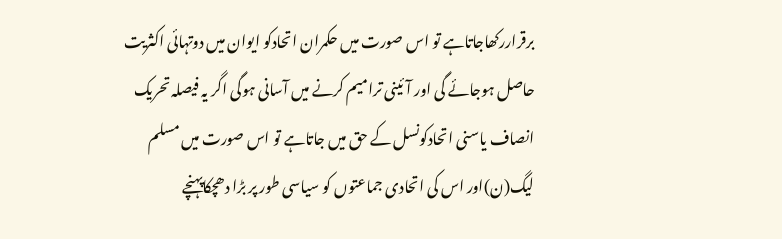برقراررکھاجاتاہے تو اس صورت میں حکمران اتحادکو ایوان میں دوتہائی اکثریت حاصل ہوجائے گی اور آئینی ترامیم کرنے میں آسانی ہوگی اگر یہ فیصلہ تحریک انصاف یاسنی اتحادکونسل کے حق میں جاتاہے تو اس صورت میں مسلم لیگ(ن)اور اس کی اتحادی جماعتوں کو سیاسی طور پر بڑا دھچکاپہنچے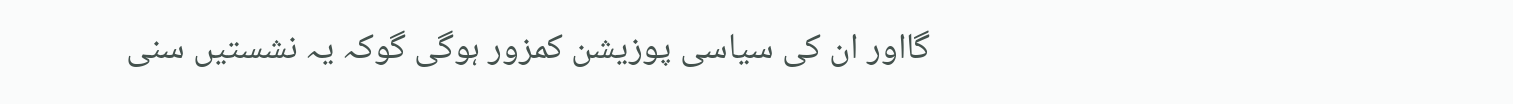گااور ان کی سیاسی پوزیشن کمزور ہوگی گوکہ یہ نشستیں سنی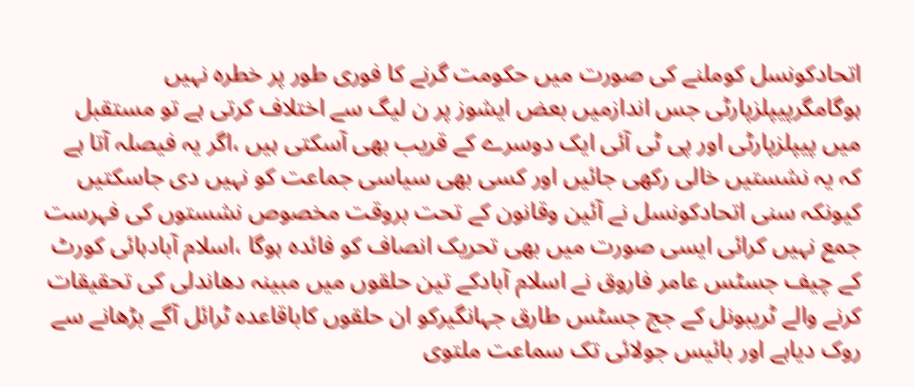اتحادکونسل کوملنے کی صورت میں حکومت گرنے کا فوری طور پر خطرہ نہیں ہوگامگرپیپلزپارٹی جس اندازمیں بعض ایشوز پر ن لیگ سے اختلاف کرتی ہے تو مستقبل میں پیپلزپارٹی اور پی ٹی آئی ایک دوسرے کے قریب بھی آسکتی ہیں ،اگر یہ فیصلہ آتا ہے کہ یہ نشستیں خالی رکھی جائیں اور کسی بھی سیاسی جماعت کو نہیں دی جاسکتیں کیونکہ سنی اتحادکونسل نے آئین وقانون کے تحت بروقت مخصوص نشستوں کی فہرست جمع نہیں کرائی ایسی صورت میں بھی تحریک انصاف کو فائدہ ہوگا ،اسلام آبادہائی کورٹ کے چیف جسٹس عامر فاروق نے اسلام آبادکے تین حلقوں میں مبینہ دھاندلی کی تحقیقات کرنے والے ٹریبونل کے جج جسٹس طارق جہانگیرکو ان حلقوں کاباقاعدہ ٹرائل آگے بڑھانے سے روک دیاہے اور بائیس جولائی تک سماعت ملتوی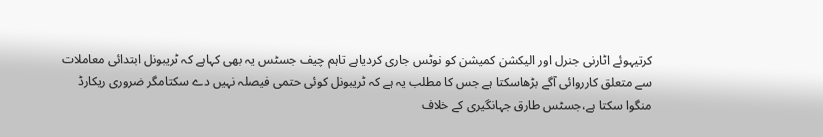کرتیہوئے اٹارنی جنرل اور الیکشن کمیشن کو نوٹس جاری کردیاہے تاہم چیف جسٹس یہ بھی کہاہے کہ ٹریبونل ابتدائی معاملات سے متعلق کارروائی آگے بڑھاسکتا ہے جس کا مطلب یہ ہے کہ ٹریبونل کوئی حتمی فیصلہ نہیں دے سکتامگر ضروری ریکارڈ منگوا سکتا ہے،جسٹس طارق جہانگیری کے خلاف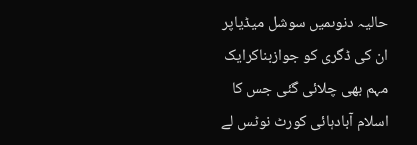حالیہ دنوںمیں سوشل میڈیاپر ان کی ڈگری کو جوازبناکرایک مہم بھی چلائی گئی جس کا اسلام آبادہائی کورٹ نوٹس لے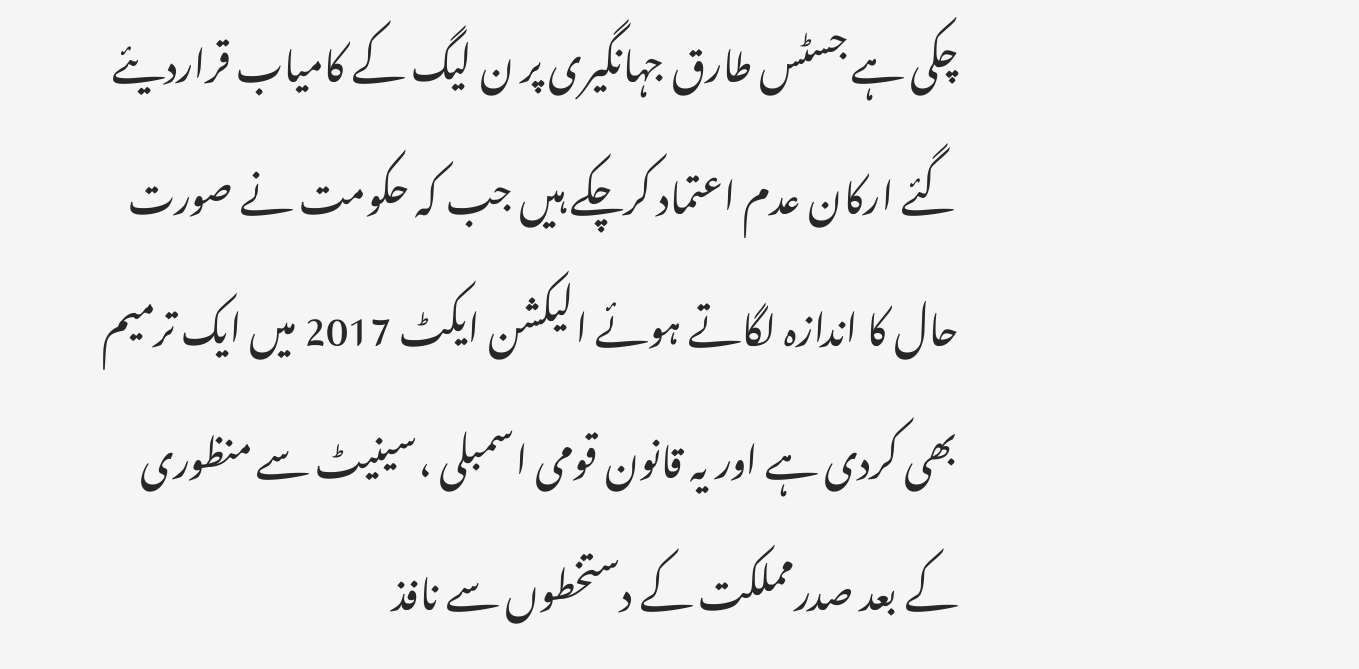چکی ہے جسٹس طارق جہانگیری پر ن لیگ کے کامیاب قراردیئے گئے ارکان عدم اعتماد کرچکے ہیں جب کہ حکومت نے صورت حال کا اندازہ لگاتے ہوئے الیکشن ایکٹ 2017 میں ایک ترمیم بھی کردی ہے اور یہ قانون قومی اسمبلی ،سینیٹ سے منظوری کے بعد صدرمملکت کے دستخطوں سے نافذ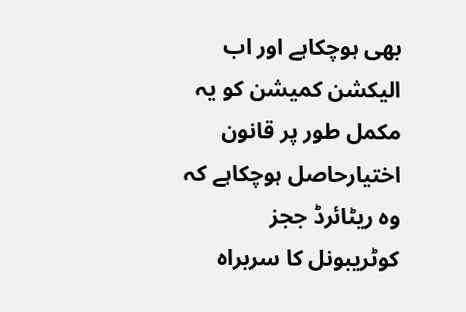بھی ہوچکاہے اور اب الیکشن کمیشن کو یہ مکمل طور پر قانون اختیارحاصل ہوچکاہے کہ وہ ریٹائرڈ ججز کوٹریبونل کا سربراہ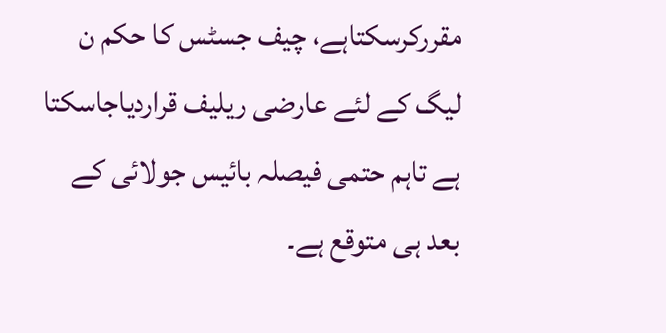مقررکرسکتاہے، چیف جسٹس کا حکم ن لیگ کے لئے عارضی ریلیف قراردیاجاسکتا ہے تاہم حتمی فیصلہ بائیس جولائی کے بعد ہی متوقع ہے۔